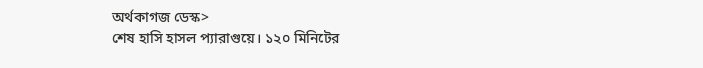অর্থকাগজ ডেস্ক>
শেষ হাসি হাসল প্যারাগুয়ে। ১২০ মিনিটের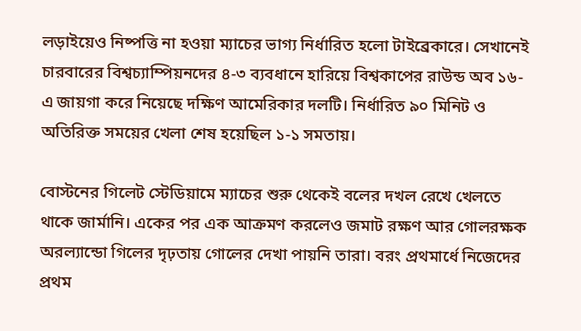লড়াইয়েও নিষ্পত্তি না হওয়া ম্যাচের ভাগ্য নির্ধারিত হলো টাইব্রেকারে। সেখানেই চারবারের বিশ্বচ্যাম্পিয়নদের ৪-৩ ব্যবধানে হারিয়ে বিশ্বকাপের রাউন্ড অব ১৬-এ জায়গা করে নিয়েছে দক্ষিণ আমেরিকার দলটি। নির্ধারিত ৯০ মিনিট ও অতিরিক্ত সময়ের খেলা শেষ হয়েছিল ১-১ সমতায়।

বোস্টনের গিলেট স্টেডিয়ামে ম্যাচের শুরু থেকেই বলের দখল রেখে খেলতে থাকে জার্মানি। একের পর এক আক্রমণ করলেও জমাট রক্ষণ আর গোলরক্ষক অরল্যান্ডো গিলের দৃঢ়তায় গোলের দেখা পায়নি তারা। বরং প্রথমার্ধে নিজেদের প্রথম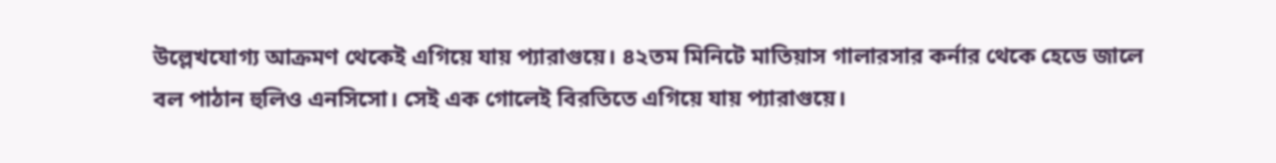উল্লেখযোগ্য আক্রমণ থেকেই এগিয়ে যায় প্যারাগুয়ে। ৪২তম মিনিটে মাতিয়াস গালারসার কর্নার থেকে হেডে জালে বল পাঠান হুলিও এনসিসো। সেই এক গোলেই বিরতিতে এগিয়ে যায় প্যারাগুয়ে।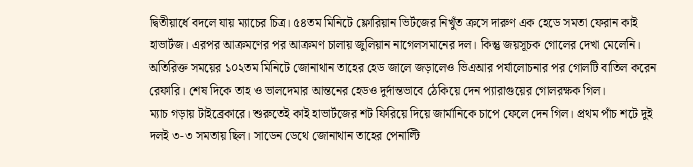দ্বিতীয়ার্ধে বদলে যায় ম্যাচের চিত্র। ৫৪তম মিনিটে ফ্লোরিয়ান ভির্টজের নিখুঁত ক্রসে দারুণ এক হেডে সমতা ফেরান কাই হাভার্টজ। এরপর আক্রমণের পর আক্রমণ চালায় জুলিয়ান নাগেলসমানের দল। কিন্তু জয়সূচক গোলের দেখা মেলেনি। অতিরিক্ত সময়ের ১০২তম মিনিটে জোনাথান তাহের হেড জালে জড়ালেও ভিএআর পর্যালোচনার পর গোলটি বাতিল করেন রেফারি। শেষ দিকে তাহ ও ভালদেমার আন্তনের হেডও দুর্দান্তভাবে ঠেকিয়ে দেন প্যারাগুয়ের গোলরক্ষক গিল।
ম্যাচ গড়ায় টাইব্রেকারে। শুরুতেই কাই হাভার্টজের শট ফিরিয়ে দিয়ে জার্মানিকে চাপে ফেলে দেন গিল। প্রথম পাঁচ শটে দুই দলই ৩-৩ সমতায় ছিল। সাডেন ডেথে জোনাথান তাহের পেনাল্টি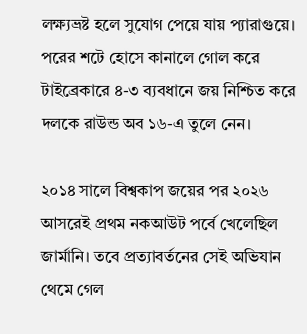লক্ষ্যভ্রষ্ট হলে সুযোগ পেয়ে যায় প্যারাগুয়ে। পরের শটে হোসে কানালে গোল করে টাইব্রেকারে ৪-৩ ব্যবধানে জয় নিশ্চিত করে দলকে রাউন্ড অব ১৬-এ তুলে নেন।

২০১৪ সালে বিশ্বকাপ জয়ের পর ২০২৬ আসরেই প্রথম নকআউট পর্বে খেলেছিল জার্মানি। তবে প্রত্যাবর্তনের সেই অভিযান থেমে গেল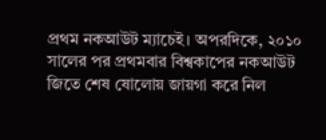প্রথম নকআউট ম্যাচেই। অপরদিকে, ২০১০ সালের পর প্রথমবার বিশ্বকাপের নকআউট জিতে শেষ ষোলোয় জায়গা করে নিল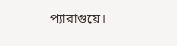প্যারাগুয়ে।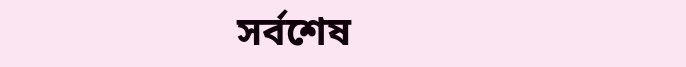সর্বশেষ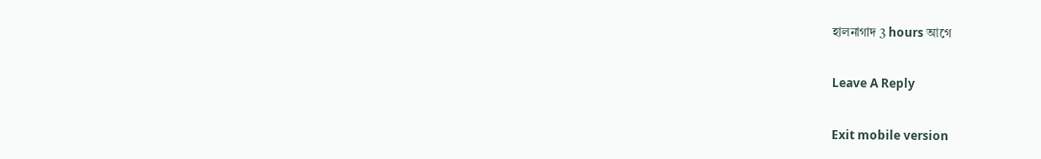হালনাগাদ 3 hours আগে

Leave A Reply

Exit mobile version